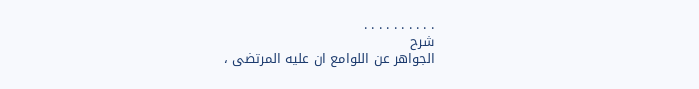. . . . . . . . . .
شرح
الجواهر عن اللوامع ان عليه المرتضى ،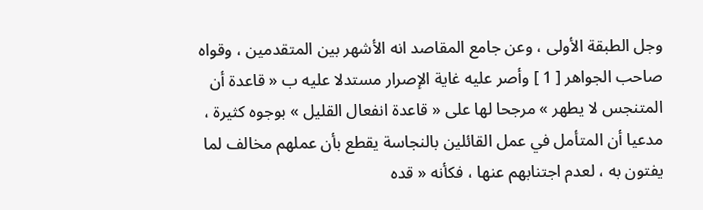وجل الطبقة الأولى ، وعن جامع المقاصد انه الأشهر بين المتقدمين ، وقواه صاحب الجواهر [ 1 ] وأصر عليه غاية الإصرار مستدلا عليه ب « قاعدة أن المتنجس لا يطهر » مرجحا لها على « قاعدة انفعال القليل » بوجوه كثيرة ، مدعيا أن المتأمل في عمل القائلين بالنجاسة يقطع بأن عملهم مخالف لما يفتون به ، لعدم اجتنابهم عنها ، فكأنه « قده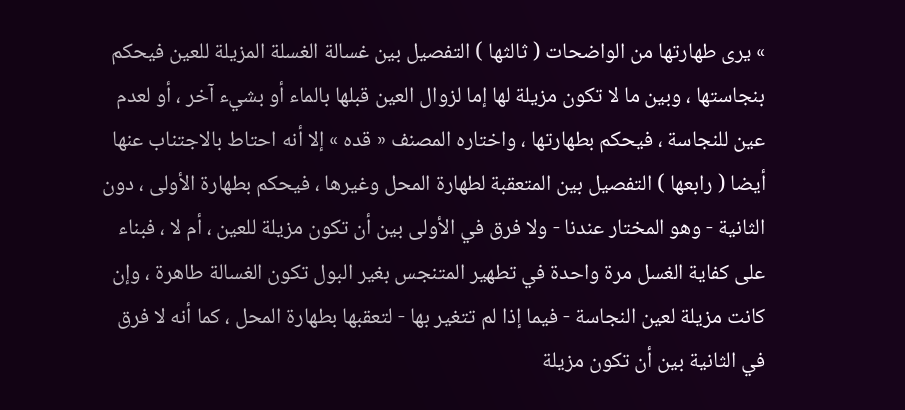» يرى طهارتها من الواضحات ( ثالثها ) التفصيل بين غسالة الغسلة المزيلة للعين فيحكم بنجاستها ، وبين ما لا تكون مزيلة لها إما لزوال العين قبلها بالماء أو بشيء آخر ، أو لعدم عين للنجاسة ، فيحكم بطهارتها ، واختاره المصنف « قده » إلا أنه احتاط بالاجتناب عنها أيضا ( رابعها ) التفصيل بين المتعقبة لطهارة المحل وغيرها ، فيحكم بطهارة الأولى ، دون الثانية - وهو المختار عندنا - ولا فرق في الأولى بين أن تكون مزيلة للعين ، أم لا ، فبناء على كفاية الغسل مرة واحدة في تطهير المتنجس بغير البول تكون الغسالة طاهرة ، وإن كانت مزيلة لعين النجاسة - فيما إذا لم تتغير بها - لتعقبها بطهارة المحل ، كما أنه لا فرق في الثانية بين أن تكون مزيلة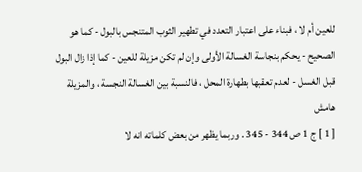للعين أم لا ، فبناء على اعتبار التعدد في تطهير الثوب المتنجس بالبول - كما هو الصحيح - يحكم بنجاسة الغسالة الأولى وإن لم تكن مزيلة للعين - كما إذا زال البول قبل الغسل - لعدم تعقبها بطهارة المحل ، فالنسبة بين الغسالة النجسة ، والمزيلة
هامش
[ 1 ] ج 1 ص 344 - 345 . وربما يظهر من بعض كلماته انه لا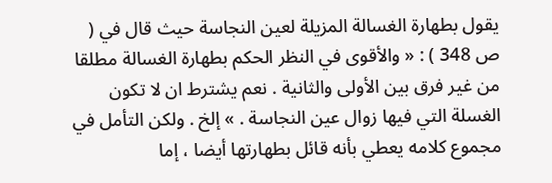يقول بطهارة الغسالة المزيلة لعين النجاسة حيث قال في ( ص 348 ) : « والأقوى في النظر الحكم بطهارة الغسالة مطلقا من غير فرق بين الأولى والثانية . نعم يشترط ان لا تكون الغسلة التي فيها زوال عين النجاسة . » إلخ . ولكن التأمل في مجموع كلامه يعطي بأنه قائل بطهارتها أيضا ، إما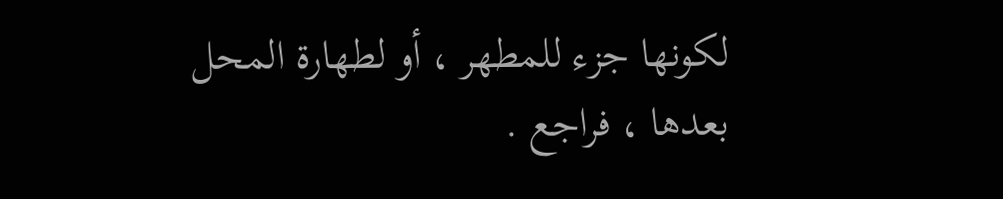لكونها جزء للمطهر ، أو لطهارة المحل بعدها ، فراجع .